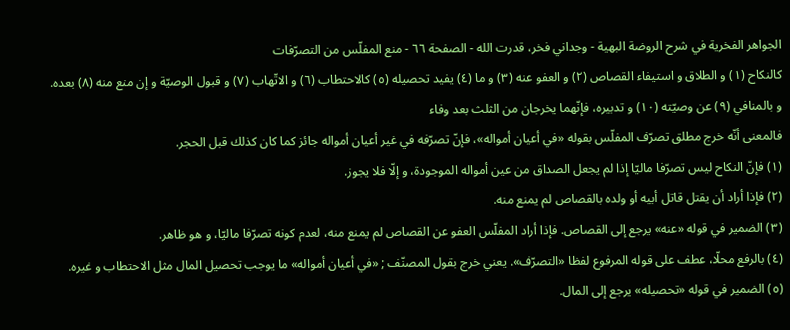الجواهر الفخرية في شرح الروضة البهية - وجداني فخر، قدرت الله - الصفحة ٦٦ - منع المفلّس من التصرّفات
كالنكاح (١) و الطلاق و استيفاء القصاص (٢) و العفو عنه (٣) و ما (٤) يفيد تحصيله (٥) كالاحتطاب (٦) و الاتّهاب (٧) و قبول الوصيّة و إن منع منه (٨) بعده.
و بالمنافي (٩) عن وصيّته (١٠) و تدبيره، فإنّهما يخرجان من الثلث بعد وفاء
فالمعنى أنّه خرج مطلق تصرّف المفلّس بقوله «في أعيان أمواله»، فإنّ تصرّفه في غير أعيان أمواله جائز كما كان كذلك قبل الحجر.
(١) فإنّ النكاح ليس تصرّفا ماليّا إذا لم يجعل الصداق من عين أمواله الموجودة، و إلّا فلا يجوز.
(٢) فإذا أراد أن يقتل قاتل أبيه أو ولده بالقصاص لم يمنع منه.
(٣) الضمير في قوله «عنه» يرجع إلى القصاص. فإذا أراد المفلّس العفو عن القصاص لم يمنع منه، لعدم كونه تصرّفا ماليّا، و هو ظاهر.
(٤) بالرفع محلّا، عطف على قوله المرفوع لفظا «التصرّف». يعني خرج بقول المصنّف ; «في أعيان أمواله» ما يوجب تحصيل المال مثل الاحتطاب و غيره.
(٥) الضمير في قوله «تحصيله» يرجع إلى المال.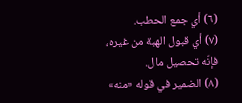(٦) أي جمع الحطب.
(٧) أي قبول الهبة من غيره، فإنّه تحصيل مال.
(٨) الضمير في قوله «منه»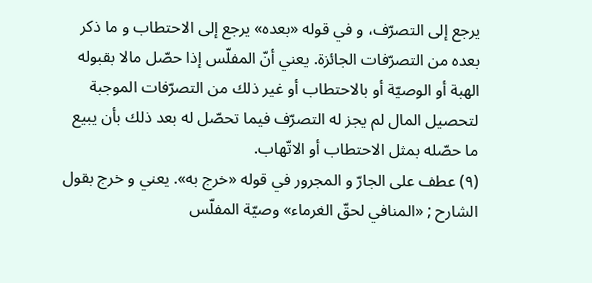يرجع إلى التصرّف، و في قوله «بعده» يرجع إلى الاحتطاب و ما ذكر بعده من التصرّفات الجائزة. يعني أنّ المفلّس إذا حصّل مالا بقبوله الهبة أو الوصيّة أو بالاحتطاب أو غير ذلك من التصرّفات الموجبة لتحصيل المال لم يجز له التصرّف فيما تحصّل له بعد ذلك بأن يبيع ما حصّله بمثل الاحتطاب أو الاتّهاب.
(٩) عطف على الجارّ و المجرور في قوله «خرج به». يعني و خرج بقول الشارح ; «المنافي لحقّ الغرماء» وصيّة المفلّس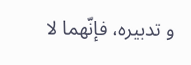و تدبيره، فإنّهما لا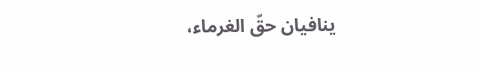ينافيان حقّ الغرماء،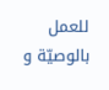للعمل بالوصيّة و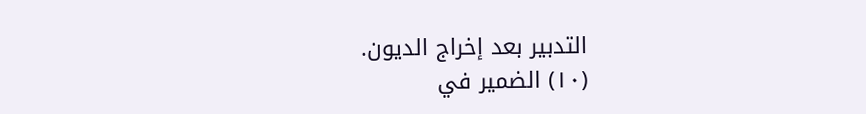التدبير بعد إخراج الديون.
(١٠) الضمير في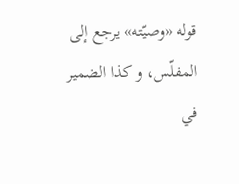قوله «وصيّته» يرجع إلى المفلّس، و كذا الضمير في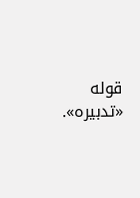قوله «تدبيره».